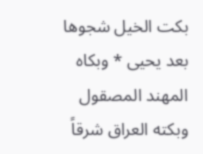بكت الخيل شجوها بعد يحيى * وبكاه المهند المصقول
وبكته العراق شرقاً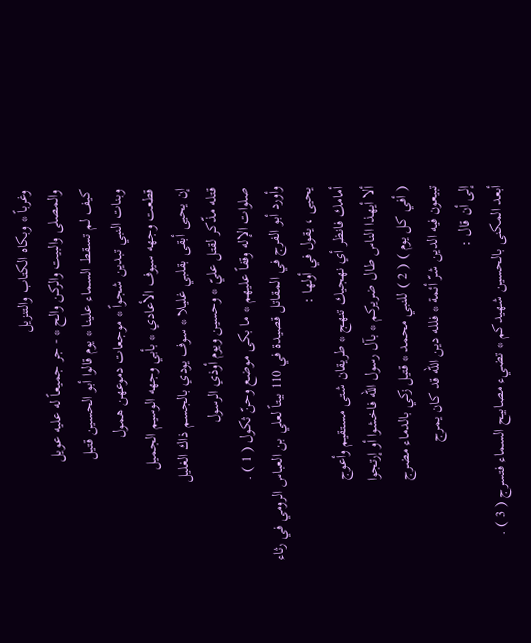وغرباً * وبكاه الكتاب والتنزيل
والمصلى والبيت والركن والح * - جر جميعاً له عليه عويل
كيف لم تسقط السماء علينا * يوم قالوا أبو الحسين قتيل
وبنات النبي تبدين شجواً * موجعات دموعهن همول
قطعت وجهه سيوف الأعادي * بأبي وجهه الوسيم الجميل
إن يحيى أبقى بقلبي غليلا * سوف يودي بالجسم ذاك الغليل
قتله مذّكر لقتل عليّ * وحسين ويوم أوذي الرسول
صلوات الإله وقفاً عليهم * ما بكى موضع وحنّ ثكول ( 1 ) .
وأورد أبو الفرج في المقاتل قصيدة في 110 بيتاً لعلي بن العباس الرومي في رثاء
يحيى ، يقول في أولها :
أمامك فانظر أي نهجيك تنهج * طريقان شتى مستقيم وأعوج
ألا أيهذا الناس طال ضريركم * بآل رسول الله فاخشوا أو إرتجوا
( أفي كل يوم ) ( 2 ) للنبي محمد * قتيل زكي بالدماء مضرج
تبيعون فيه الدين شرّ أئمة * فلله دين الله قد كان يمرج
إلى أن قال :
أبعد المكنى بالحسين شهيدكم * تضيء مصابيح السماء فتسرج ( 3 ) .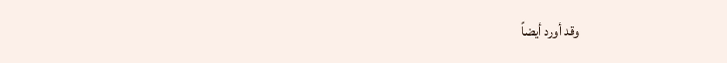وقد أورد أيضاً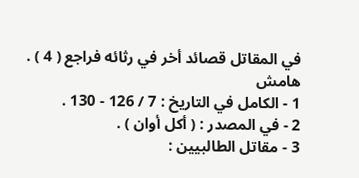في المقاتل قصائد أخر في رثائه فراجع ( 4 ) .
هامش
1 - الكامل في التاريخ : 7 / 126 - 130 .
2 - في المصدر : ( أكل أوان ) .
3 - مقاتل الطالبيين :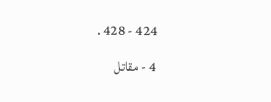424 - 428 .
4 - مقاتل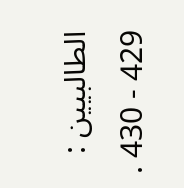الطالبيين : 429 - 430 .